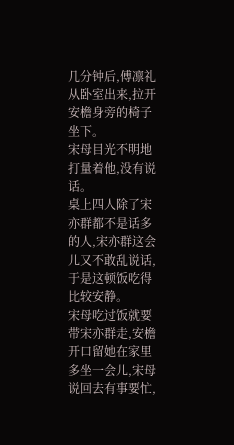几分钟后,傅凛礼从卧室出来,拉开安檐身旁的椅子坐下。
宋母目光不明地打量着他,没有说话。
桌上四人除了宋亦群都不是话多的人,宋亦群这会儿又不敢乱说话,于是这顿饭吃得比较安静。
宋母吃过饭就要带宋亦群走,安檐开口留她在家里多坐一会儿,宋母说回去有事要忙,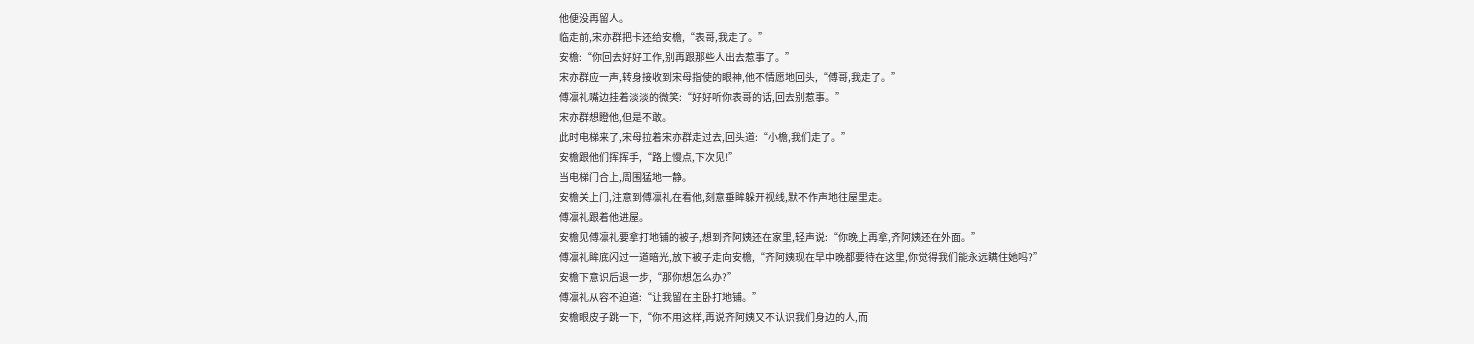他便没再留人。
临走前,宋亦群把卡还给安檐,“表哥,我走了。”
安檐:“你回去好好工作,别再跟那些人出去惹事了。”
宋亦群应一声,转身接收到宋母指使的眼神,他不情愿地回头,“傅哥,我走了。”
傅凛礼嘴边挂着淡淡的微笑:“好好听你表哥的话,回去别惹事。”
宋亦群想瞪他,但是不敢。
此时电梯来了,宋母拉着宋亦群走过去,回头道:“小檐,我们走了。”
安檐跟他们挥挥手,“路上慢点,下次见!”
当电梯门合上,周围猛地一静。
安檐关上门,注意到傅凛礼在看他,刻意垂眸躲开视线,默不作声地往屋里走。
傅凛礼跟着他进屋。
安檐见傅凛礼要拿打地铺的被子,想到齐阿姨还在家里,轻声说:“你晚上再拿,齐阿姨还在外面。”
傅凛礼眸底闪过一道暗光,放下被子走向安檐,“齐阿姨现在早中晚都要待在这里,你觉得我们能永远瞒住她吗?”
安檐下意识后退一步,“那你想怎么办?”
傅凛礼从容不迫道:“让我留在主卧打地铺。”
安檐眼皮子跳一下,“你不用这样,再说齐阿姨又不认识我们身边的人,而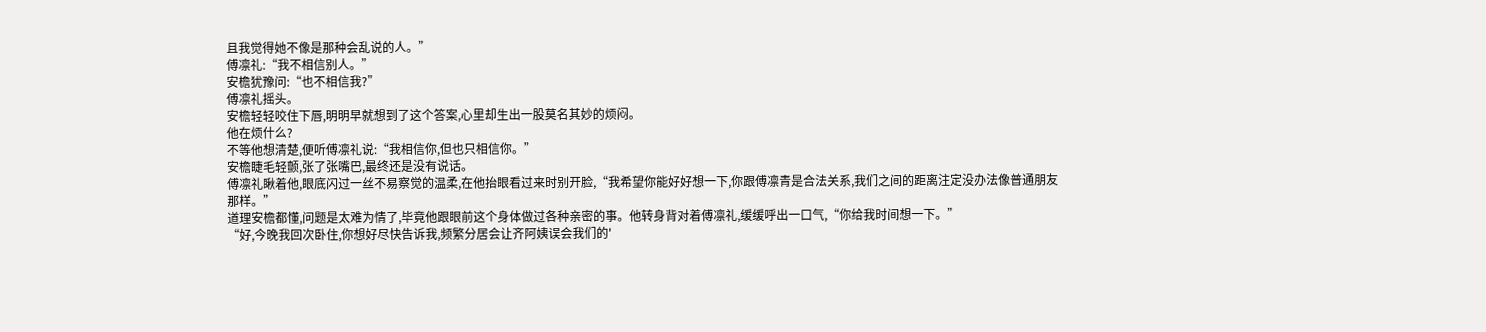且我觉得她不像是那种会乱说的人。”
傅凛礼:“我不相信别人。”
安檐犹豫问:“也不相信我?”
傅凛礼摇头。
安檐轻轻咬住下唇,明明早就想到了这个答案,心里却生出一股莫名其妙的烦闷。
他在烦什么?
不等他想清楚,便听傅凛礼说:“我相信你,但也只相信你。”
安檐睫毛轻颤,张了张嘴巴,最终还是没有说话。
傅凛礼瞅着他,眼底闪过一丝不易察觉的温柔,在他抬眼看过来时别开脸,“我希望你能好好想一下,你跟傅凛青是合法关系,我们之间的距离注定没办法像普通朋友那样。”
道理安檐都懂,问题是太难为情了,毕竟他跟眼前这个身体做过各种亲密的事。他转身背对着傅凛礼,缓缓呼出一口气,“你给我时间想一下。”
“好,今晚我回次卧住,你想好尽快告诉我,频繁分居会让齐阿姨误会我们的'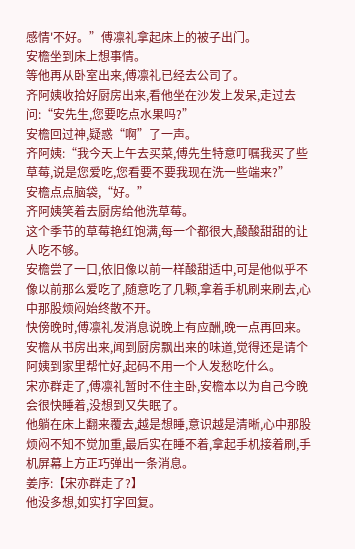感情'不好。”傅凛礼拿起床上的被子出门。
安檐坐到床上想事情。
等他再从卧室出来,傅凛礼已经去公司了。
齐阿姨收拾好厨房出来,看他坐在沙发上发呆,走过去问:“安先生,您要吃点水果吗?”
安檐回过神,疑惑“啊”了一声。
齐阿姨:“我今天上午去买菜,傅先生特意叮嘱我买了些草莓,说是您爱吃,您看要不要我现在洗一些端来?”
安檐点点脑袋,“好。”
齐阿姨笑着去厨房给他洗草莓。
这个季节的草莓艳红饱满,每一个都很大,酸酸甜甜的让人吃不够。
安檐尝了一口,依旧像以前一样酸甜适中,可是他似乎不像以前那么爱吃了,随意吃了几颗,拿着手机刷来刷去,心中那股烦闷始终散不开。
快傍晚时,傅凛礼发消息说晚上有应酬,晚一点再回来。
安檐从书房出来,闻到厨房飘出来的味道,觉得还是请个阿姨到家里帮忙好,起码不用一个人发愁吃什么。
宋亦群走了,傅凛礼暂时不住主卧,安檐本以为自己今晚会很快睡着,没想到又失眠了。
他躺在床上翻来覆去,越是想睡,意识越是清晰,心中那股烦闷不知不觉加重,最后实在睡不着,拿起手机接着刷,手机屏幕上方正巧弹出一条消息。
姜序:【宋亦群走了?】
他没多想,如实打字回复。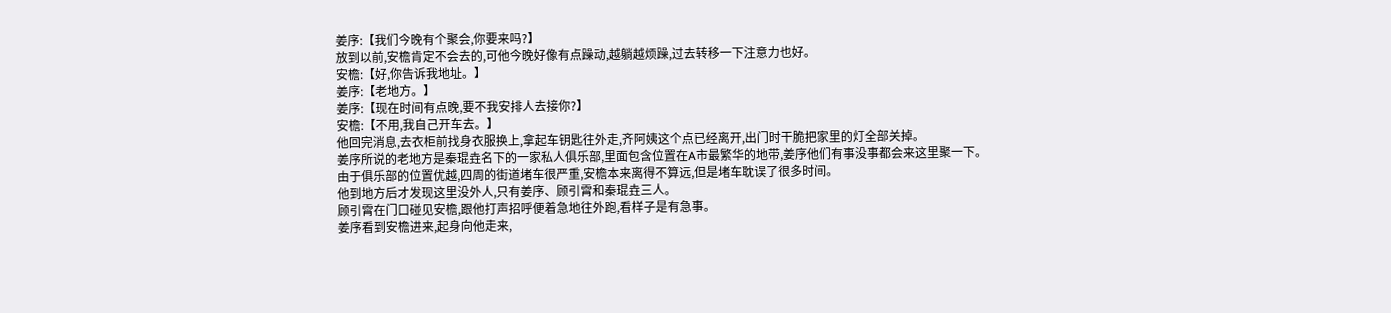姜序:【我们今晚有个聚会,你要来吗?】
放到以前,安檐肯定不会去的,可他今晚好像有点躁动,越躺越烦躁,过去转移一下注意力也好。
安檐:【好,你告诉我地址。】
姜序:【老地方。】
姜序:【现在时间有点晚,要不我安排人去接你?】
安檐:【不用,我自己开车去。】
他回完消息,去衣柜前找身衣服换上,拿起车钥匙往外走,齐阿姨这个点已经离开,出门时干脆把家里的灯全部关掉。
姜序所说的老地方是秦琨垚名下的一家私人俱乐部,里面包含位置在A市最繁华的地带,姜序他们有事没事都会来这里聚一下。
由于俱乐部的位置优越,四周的街道堵车很严重,安檐本来离得不算远,但是堵车耽误了很多时间。
他到地方后才发现这里没外人,只有姜序、顾引霄和秦琨垚三人。
顾引霄在门口碰见安檐,跟他打声招呼便着急地往外跑,看样子是有急事。
姜序看到安檐进来,起身向他走来,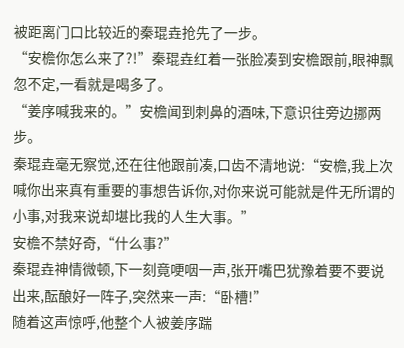被距离门口比较近的秦琨垚抢先了一步。
“安檐你怎么来了?!”秦琨垚红着一张脸凑到安檐跟前,眼神飘忽不定,一看就是喝多了。
“姜序喊我来的。”安檐闻到刺鼻的酒味,下意识往旁边挪两步。
秦琨垚毫无察觉,还在往他跟前凑,口齿不清地说:“安檐,我上次喊你出来真有重要的事想告诉你,对你来说可能就是件无所谓的小事,对我来说却堪比我的人生大事。”
安檐不禁好奇,“什么事?”
秦琨垚神情微顿,下一刻竟哽咽一声,张开嘴巴犹豫着要不要说出来,酝酿好一阵子,突然来一声:“卧槽!”
随着这声惊呼,他整个人被姜序踹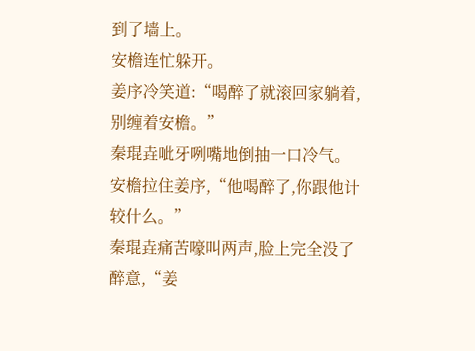到了墙上。
安檐连忙躲开。
姜序冷笑道:“喝醉了就滚回家躺着,别缠着安檐。”
秦琨垚呲牙咧嘴地倒抽一口冷气。
安檐拉住姜序,“他喝醉了,你跟他计较什么。”
秦琨垚痛苦嚎叫两声,脸上完全没了醉意,“姜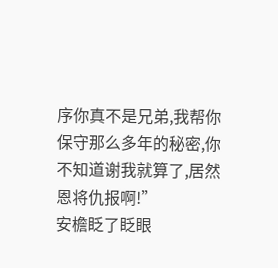序你真不是兄弟,我帮你保守那么多年的秘密,你不知道谢我就算了,居然恩将仇报啊!”
安檐眨了眨眼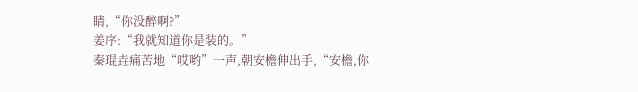睛,“你没醉啊?”
姜序:“我就知道你是装的。”
秦琨垚痛苦地“哎哟”一声,朝安檐伸出手,“安檐,你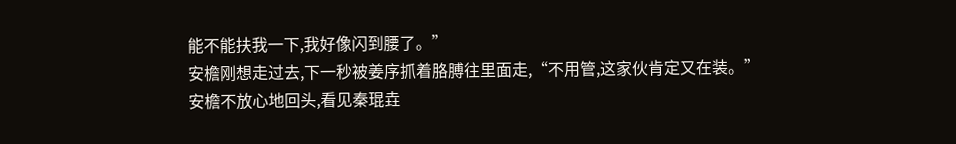能不能扶我一下,我好像闪到腰了。”
安檐刚想走过去,下一秒被姜序抓着胳膊往里面走,“不用管,这家伙肯定又在装。”
安檐不放心地回头,看见秦琨垚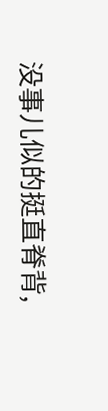没事儿似的挺直脊背,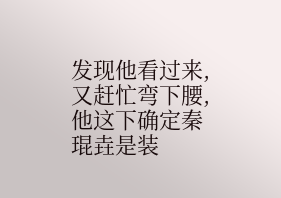发现他看过来,又赶忙弯下腰,他这下确定秦琨垚是装